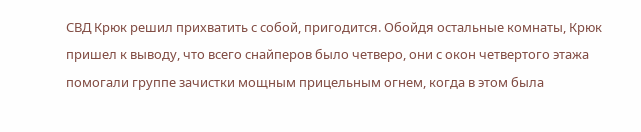СВД Крюк решил прихватить с собой, пригодится. Обойдя остальные комнаты, Крюк пришел к выводу, что всего снайперов было четверо, они с окон четвертого этажа помогали группе зачистки мощным прицельным огнем, когда в этом была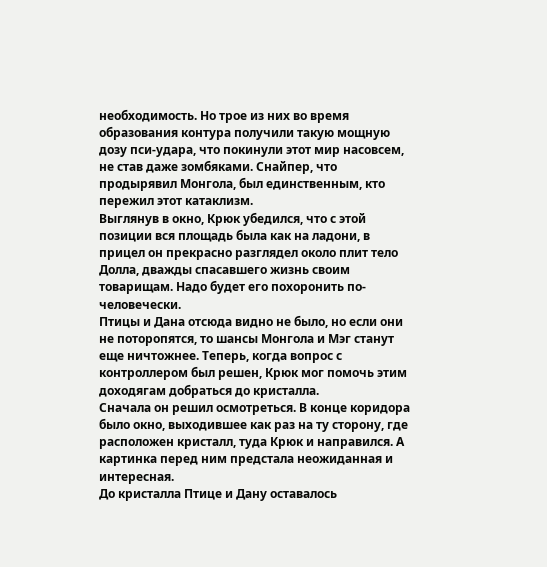необходимость. Но трое из них во время образования контура получили такую мощную дозу пси-удара, что покинули этот мир насовсем, не став даже зомбяками. Снайпер, что продырявил Монгола, был единственным, кто пережил этот катаклизм.
Выглянув в окно, Крюк убедился, что с этой позиции вся площадь была как на ладони, в прицел он прекрасно разглядел около плит тело Долла, дважды спасавшего жизнь своим товарищам. Надо будет его похоронить по-человечески.
Птицы и Дана отсюда видно не было, но если они не поторопятся, то шансы Монгола и Мэг станут еще ничтожнее. Теперь, когда вопрос с контроллером был решен, Крюк мог помочь этим доходягам добраться до кристалла.
Сначала он решил осмотреться. В конце коридора было окно, выходившее как раз на ту сторону, где расположен кристалл, туда Крюк и направился. А картинка перед ним предстала неожиданная и интересная.
До кристалла Птице и Дану оставалось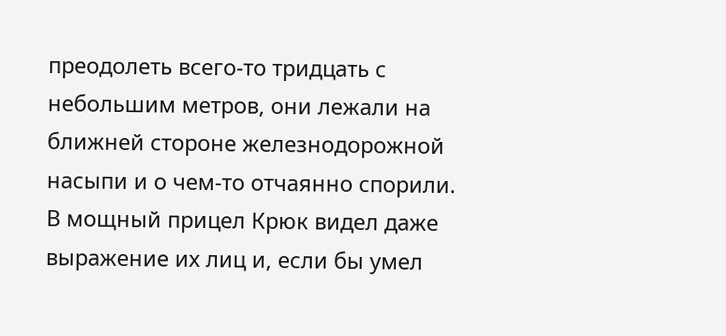преодолеть всего-то тридцать с небольшим метров, они лежали на ближней стороне железнодорожной насыпи и о чем-то отчаянно спорили. В мощный прицел Крюк видел даже выражение их лиц и, если бы умел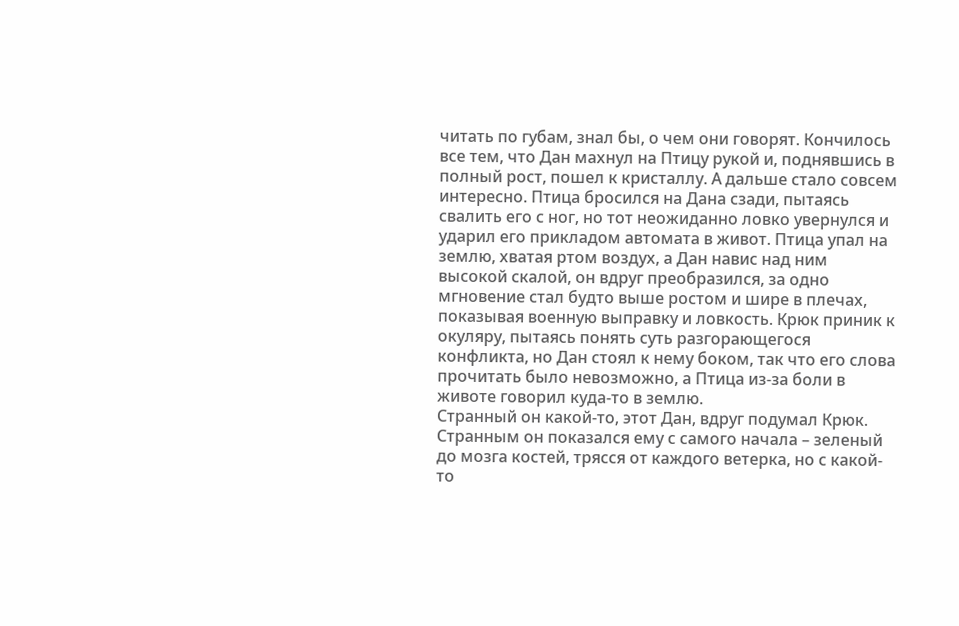читать по губам, знал бы, о чем они говорят. Кончилось все тем, что Дан махнул на Птицу рукой и, поднявшись в полный рост, пошел к кристаллу. А дальше стало совсем интересно. Птица бросился на Дана сзади, пытаясь свалить его с ног, но тот неожиданно ловко увернулся и ударил его прикладом автомата в живот. Птица упал на землю, хватая ртом воздух, а Дан навис над ним высокой скалой, он вдруг преобразился, за одно мгновение стал будто выше ростом и шире в плечах, показывая военную выправку и ловкость. Крюк приник к окуляру, пытаясь понять суть разгорающегося конфликта, но Дан стоял к нему боком, так что его слова прочитать было невозможно, а Птица из-за боли в животе говорил куда-то в землю.
Странный он какой-то, этот Дан, вдруг подумал Крюк. Странным он показался ему с самого начала – зеленый до мозга костей, трясся от каждого ветерка, но с какой-то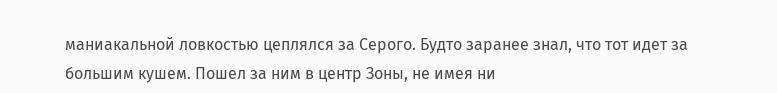маниакальной ловкостью цеплялся за Серого. Будто заранее знал, что тот идет за большим кушем. Пошел за ним в центр Зоны, не имея ни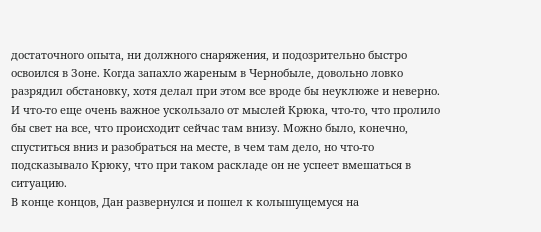достаточного опыта, ни должного снаряжения, и подозрительно быстро освоился в Зоне. Когда запахло жареным в Чернобыле, довольно ловко разрядил обстановку, хотя делал при этом все вроде бы неуклюже и неверно. И что-то еще очень важное ускользало от мыслей Крюка, что-то, что пролило бы свет на все, что происходит сейчас там внизу. Можно было, конечно, спуститься вниз и разобраться на месте, в чем там дело, но что-то подсказывало Крюку, что при таком раскладе он не успеет вмешаться в ситуацию.
В конце концов, Дан развернулся и пошел к колышущемуся на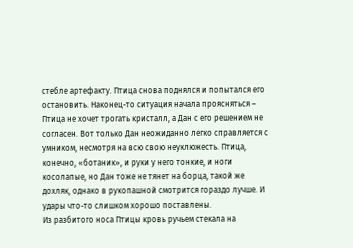стебле артефакту. Птица снова поднялся и попытался его остановить. Наконец-то ситуация начала проясняться – Птица не хочет трогать кристалл, а Дан с его решением не согласен. Вот только Дан неожиданно легко справляется с умником, несмотря на всю свою неуклюжесть. Птица, конечно, «ботаник», и руки у него тонкие, и ноги косолапые, но Дан тоже не тянет на борца, такой же дохляк, однако в рукопашной смотрится гораздо лучше. И удары что-то слишком хорошо поставлены.
Из разбитого носа Птицы кровь ручьем стекала на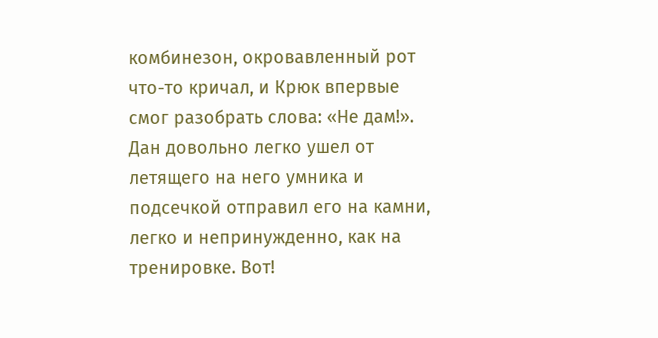комбинезон, окровавленный рот что-то кричал, и Крюк впервые смог разобрать слова: «Не дам!». Дан довольно легко ушел от летящего на него умника и подсечкой отправил его на камни, легко и непринужденно, как на тренировке. Вот!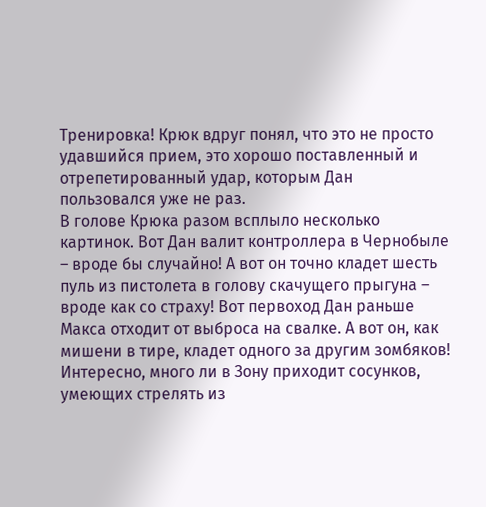Тренировка! Крюк вдруг понял, что это не просто удавшийся прием, это хорошо поставленный и отрепетированный удар, которым Дан пользовался уже не раз.
В голове Крюка разом всплыло несколько картинок. Вот Дан валит контроллера в Чернобыле – вроде бы случайно! А вот он точно кладет шесть пуль из пистолета в голову скачущего прыгуна – вроде как со страху! Вот первоход Дан раньше Макса отходит от выброса на свалке. А вот он, как мишени в тире, кладет одного за другим зомбяков! Интересно, много ли в Зону приходит сосунков, умеющих стрелять из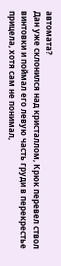автомата?
Дан уже склонился над кристаллом, Крюк перевел ствол винтовки и поймал его левую часть груди в перекрестье прицела, хотя сам не понимал,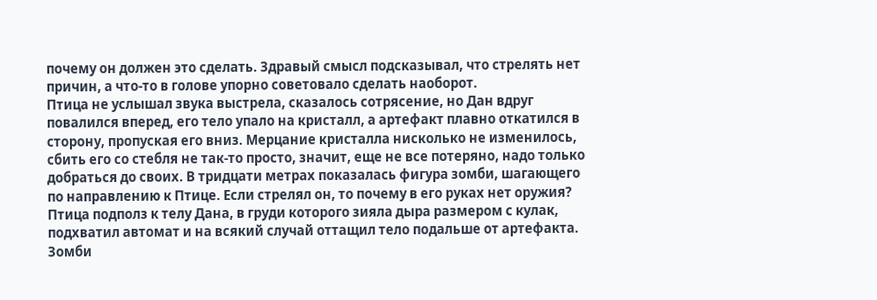почему он должен это сделать. Здравый смысл подсказывал, что стрелять нет причин, а что-то в голове упорно советовало сделать наоборот.
Птица не услышал звука выстрела, сказалось сотрясение, но Дан вдруг повалился вперед, его тело упало на кристалл, а артефакт плавно откатился в сторону, пропуская его вниз. Мерцание кристалла нисколько не изменилось, сбить его со стебля не так-то просто, значит, еще не все потеряно, надо только добраться до своих. В тридцати метрах показалась фигура зомби, шагающего по направлению к Птице. Если стрелял он, то почему в его руках нет оружия? Птица подполз к телу Дана, в груди которого зияла дыра размером с кулак, подхватил автомат и на всякий случай оттащил тело подальше от артефакта. Зомби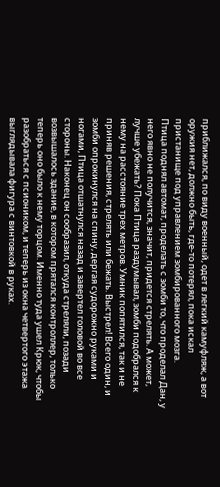приближался, по виду военный, одет в легкий камуфляж, а вот оружия нет, должно быть, где-то потерял, пока искал пристанище под управлением зомбированного мозга.
Птица поднял автомат, проделать с зомби то, что проделал Дан, у него явно не получится, значит, придется стрелять. А может, лучше убежать? Пока Птица раздумывал, зомби подобрался к нему на расстояние трех метров. Умник попятился, так и не приняв решения, стрелять или бежать. Выстрел! Всего один, и зомби опрокинулся на спину, дергая судорожно руками и ногами, Птица отшатнулся назад и завертел головой во все стороны. Наконец он сообразил, откуда стреляли, позади возвышалось здание, в котором прятался контроллер, только теперь оно было к нему торцом. Именно туда ушел Крюк, чтобы разобраться с псиоником, и теперь из окна четвертого этажа выглядывала фигура с винтовкой в руках.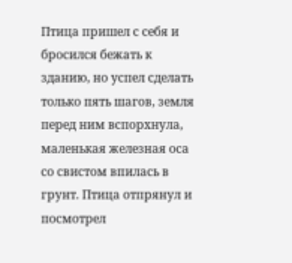Птица пришел с себя и бросился бежать к зданию, но успел сделать только пять шагов, земля перед ним вспорхнула, маленькая железная оса со свистом впилась в грунт. Птица отпрянул и посмотрел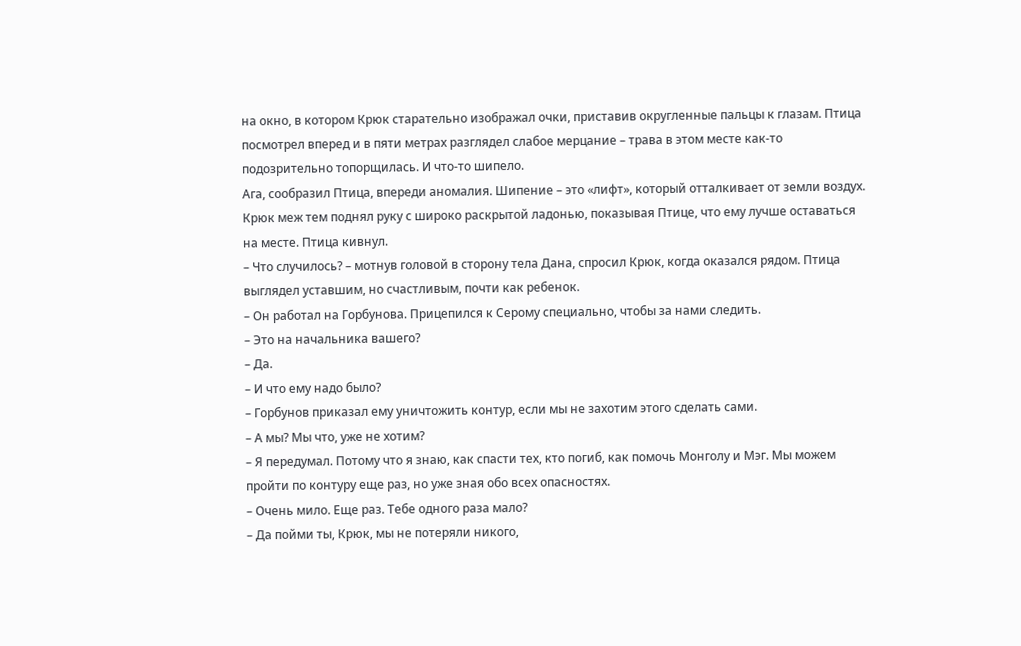на окно, в котором Крюк старательно изображал очки, приставив округленные пальцы к глазам. Птица посмотрел вперед и в пяти метрах разглядел слабое мерцание – трава в этом месте как-то подозрительно топорщилась. И что-то шипело.
Ага, сообразил Птица, впереди аномалия. Шипение – это «лифт», который отталкивает от земли воздух.
Крюк меж тем поднял руку с широко раскрытой ладонью, показывая Птице, что ему лучше оставаться на месте. Птица кивнул.
– Что случилось? – мотнув головой в сторону тела Дана, спросил Крюк, когда оказался рядом. Птица выглядел уставшим, но счастливым, почти как ребенок.
– Он работал на Горбунова. Прицепился к Серому специально, чтобы за нами следить.
– Это на начальника вашего?
– Да.
– И что ему надо было?
– Горбунов приказал ему уничтожить контур, если мы не захотим этого сделать сами.
– А мы? Мы что, уже не хотим?
– Я передумал. Потому что я знаю, как спасти тех, кто погиб, как помочь Монголу и Мэг. Мы можем пройти по контуру еще раз, но уже зная обо всех опасностях.
– Очень мило. Еще раз. Тебе одного раза мало?
– Да пойми ты, Крюк, мы не потеряли никого,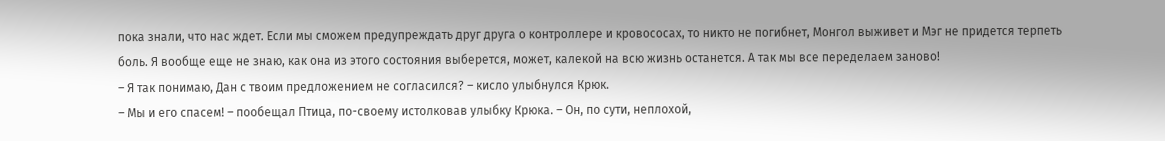пока знали, что нас ждет. Если мы сможем предупреждать друг друга о контроллере и кровососах, то никто не погибнет, Монгол выживет и Мэг не придется терпеть боль. Я вообще еще не знаю, как она из этого состояния выберется, может, калекой на всю жизнь останется. А так мы все переделаем заново!
– Я так понимаю, Дан с твоим предложением не согласился? – кисло улыбнулся Крюк.
– Мы и его спасем! – пообещал Птица, по-своему истолковав улыбку Крюка. – Он, по сути, неплохой,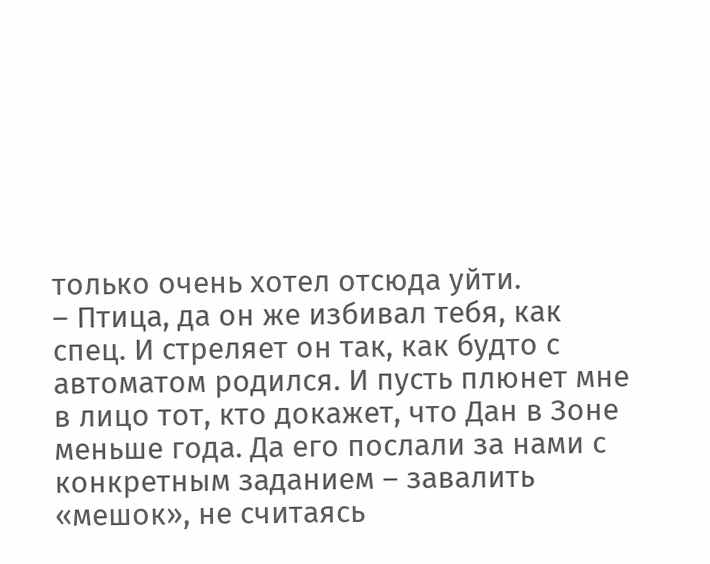только очень хотел отсюда уйти.
– Птица, да он же избивал тебя, как спец. И стреляет он так, как будто с автоматом родился. И пусть плюнет мне в лицо тот, кто докажет, что Дан в Зоне меньше года. Да его послали за нами с конкретным заданием – завалить «мешок», не считаясь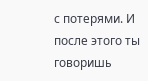с потерями. И после этого ты говоришь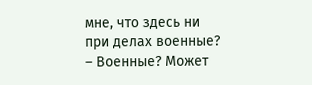мне, что здесь ни при делах военные?
– Военные? Может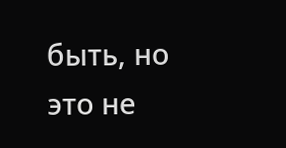быть, но это не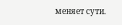меняет сути.